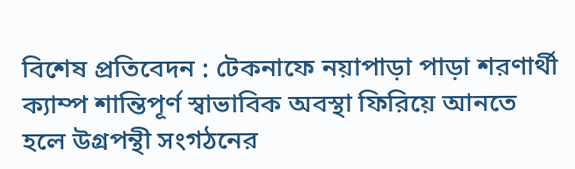বিশেষ প্রতিবেদন : টেকনাফে নয়াপাড়া পাড়া শরণার্থী ক্যাম্প শান্তিপূর্ণ স্বাভাবিক অবস্থা ফিরিয়ে আনতে হলে উগ্রপন্থী সংগঠনের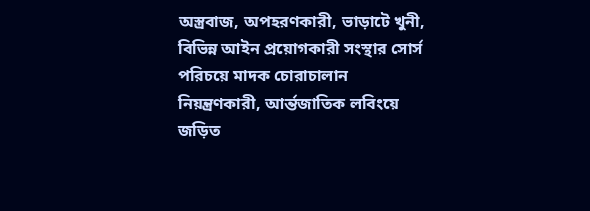অস্ত্রবাজ, অপহরণকারী, ভাড়াটে খুনী, বিভিন্ন আইন প্রয়োগকারী সংস্থার সোর্স পরিচয়ে মাদক চোরাচালান নিয়ন্ত্রণকারী, আর্ন্তজাতিক লবিংয়ে জড়িত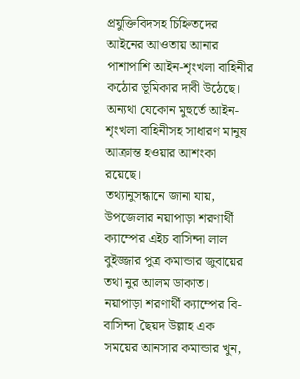প্রযুক্তিবিদসহ চিহ্নিতদের আইনের আওতায় আনার পাশাপাশি আইন-শৃংখলা বাহিনীর কঠোর ভূমিকার দাবী উঠেছে। অন্যথা যেকোন মুহুর্তে আইন-শৃংখলা বাহিনীসহ সাধারণ মানুষ আক্রান্ত হওয়ার আশংকা রয়েছে।
তথ্যানুসন্ধানে জানা যায়, উপজেলার নয়াপাড়া শরণার্থী ক্যাম্পের এইচ বাসিন্দা লাল বুইজ্জার পুত্র কমান্ডার জুবায়ের তথা নুর আলম ডাকাত। নয়াপাড়া শরণার্থী ক্যাম্পের বি- বাসিন্দা ছৈয়দ উল্লাহ এক সময়ের আনসার কমান্ডার খুন,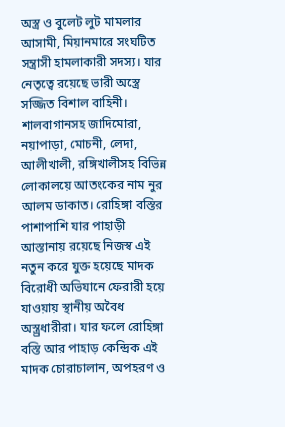অস্ত্র ও বুলেট লুট মামলার আসামী, মিয়ানমারে সংঘটিত সন্ত্রাসী হামলাকারী সদস্য। যার নেতৃত্বে রয়েছে ভারী অস্ত্রে সজ্জিত বিশাল বাহিনী। শালবাগানসহ জাদিমোরা, নয়াপাড়া, মোচনী, লেদা, আলীখালী, রঙ্গিখালীসহ বিভিন্ন লোকালয়ে আতংকের নাম নুর আলম ডাকাত। রোহিঙ্গা বস্তির পাশাপাশি যার পাহাড়ী আস্তানায় রয়েছে নিজস্ব এই নতুন করে যুক্ত হয়েছে মাদক বিরোধী অভিযানে ফেরারী হয়ে যাওয়ায় স্থানীয় অবৈধ অস্ত্র্রধারীরা। যার ফলে রোহিঙ্গা বস্তি আর পাহাড় কেন্দ্রিক এই মাদক চোরাচালান, অপহরণ ও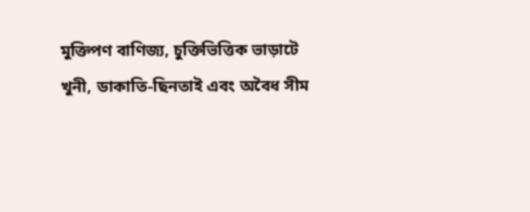মুক্তিপণ বাণিজ্য, চুক্তিভিত্তিক ভাড়াটে খুনী, ডাকাতি-ছিনতাই এবং অবৈধ সীম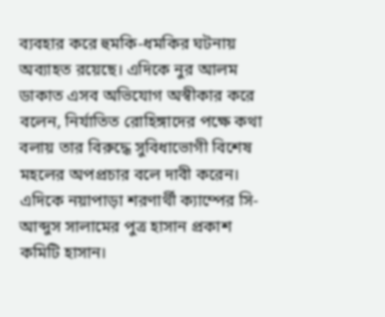ব্যবহার করে হুমকি-ধমকির ঘটনায় অব্যাহত রয়েছে। এদিকে নুর আলম ডাকাত এসব অভিযোগ অস্বীকার করে বলেন, নির্যাতিত রোহিঙ্গাদের পক্ষে কথা বলায় তার বিরুদ্ধে সুবিধাভোগী বিশেষ মহলের অপপ্রচার বলে দাবী করেন।
এদিকে নয়াপাড়া শরণার্থী ক্যাম্পের সি- আব্দুস সালামের পুত্র হাসান প্রকাশ কমিটি হাসান।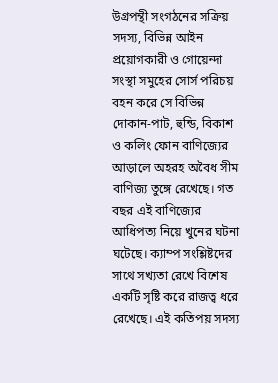উগ্রপন্থী সংগঠনের সক্রিয় সদস্য, বিভিন্ন আইন প্রয়োগকারী ও গোয়েন্দা সংস্থা সমুহের সোর্স পরিচয় বহন করে সে বিভিন্ন দোকান-পাট, হুন্ডি, বিকাশ ও কলিং ফোন বাণিজ্যের আড়ালে অহরহ অবৈধ সীম বাণিজ্য তুঙ্গে রেখেছে। গত বছর এই বাণিজ্যের আধিপত্য নিয়ে খুনের ঘটনা ঘটেছে। ক্যাম্প সংশ্লিষ্টদের সাথে সখ্যতা রেখে বিশেষ একটি সৃষ্টি করে রাজত্ব ধরে রেখেছে। এই কতিপয় সদস্য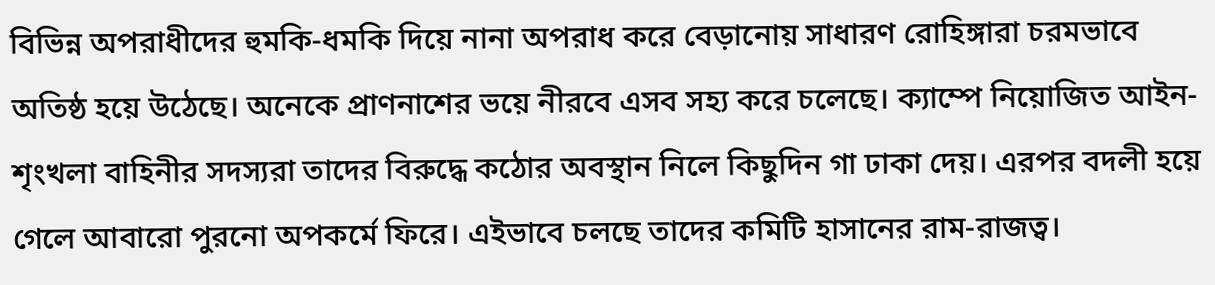বিভিন্ন অপরাধীদের হুমকি-ধমকি দিয়ে নানা অপরাধ করে বেড়ানোয় সাধারণ রোহিঙ্গারা চরমভাবে অতিষ্ঠ হয়ে উঠেছে। অনেকে প্রাণনাশের ভয়ে নীরবে এসব সহ্য করে চলেছে। ক্যাম্পে নিয়োজিত আইন-শৃংখলা বাহিনীর সদস্যরা তাদের বিরুদ্ধে কঠোর অবস্থান নিলে কিছুদিন গা ঢাকা দেয়। এরপর বদলী হয়ে গেলে আবারো পুরনো অপকর্মে ফিরে। এইভাবে চলছে তাদের কমিটি হাসানের রাম-রাজত্ব।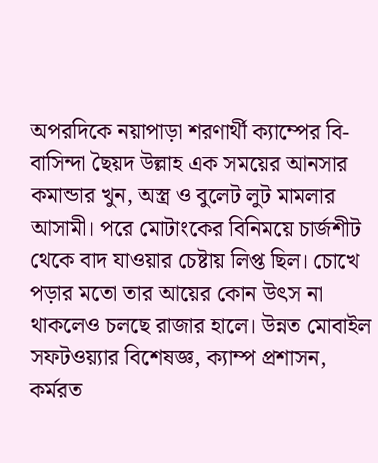অপরদিকে নয়াপাড়া শরণার্থী ক্যাম্পের বি- বাসিন্দা ছৈয়দ উল্লাহ এক সময়ের আনসার কমান্ডার খুন, অস্ত্র ও বুলেট লুট মামলার আসামী। পরে মোটাংকের বিনিময়ে চার্জশীট থেকে বাদ যাওয়ার চেষ্টায় লিপ্ত ছিল। চোখে পড়ার মতো তার আয়ের কোন উৎস না থাকলেও চলছে রাজার হালে। উন্নত মোবাইল সফটওয়্যার বিশেষজ্ঞ, ক্যাম্প প্রশাসন, কর্মরত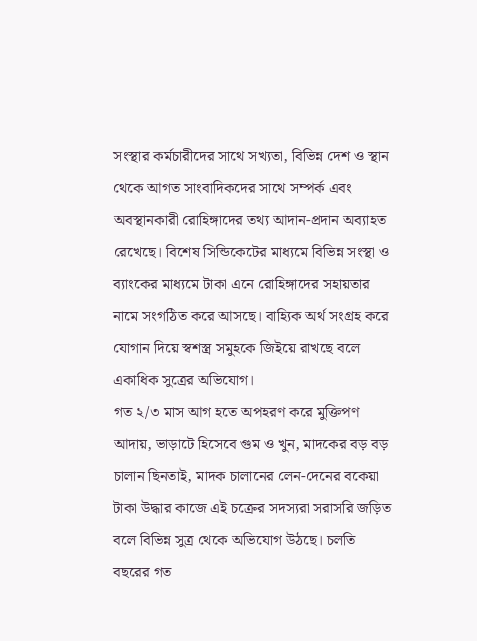সংস্থার কর্মচারীদের সাথে সখ্যতা, বিভিন্ন দেশ ও স্থান থেকে আগত সাংবাদিকদের সাথে সম্পর্ক এবং অবস্থানকারী রোহিঙ্গাদের তথ্য আদান-প্রদান অব্যাহত রেখেছে। বিশেষ সিন্ডিকেটের মাধ্যমে বিভিন্ন সংস্থা ও ব্যাংকের মাধ্যমে টাকা এনে রোহিঙ্গাদের সহায়তার নামে সংগঠিত করে আসছে। বাহ্যিক অর্থ সংগ্রহ করে যোগান দিয়ে স্বশস্ত্র সমুহকে জিইয়ে রাখছে বলে একাধিক সুত্রের অভিযোগ।
গত ২/৩ মাস আগ হতে অপহরণ করে মুক্তিপণ আদায়, ভাড়াটে হিসেবে গুম ও খুন, মাদকের বড় বড় চালান ছিনতাই, মাদক চালানের লেন-দেনের বকেয়া টাকা উদ্ধার কাজে এই চক্রের সদস্যরা সরাসরি জড়িত বলে বিভিন্ন সুত্র থেকে অভিযোগ উঠছে। চলতি বছরের গত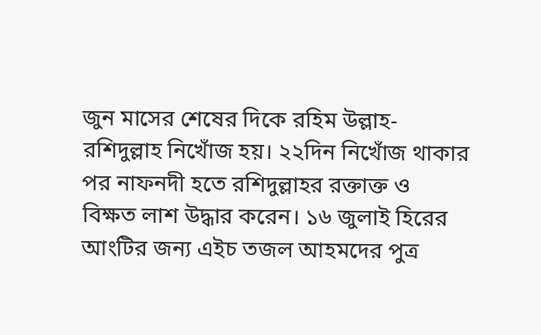জুন মাসের শেষের দিকে রহিম উল্লাহ-রশিদুল্লাহ নিখোঁজ হয়। ২২দিন নিখোঁজ থাকার পর নাফনদী হতে রশিদুল্লাহর রক্তাক্ত ও বিক্ষত লাশ উদ্ধার করেন। ১৬ জুলাই হিরের আংটির জন্য এইচ তজল আহমদের পুত্র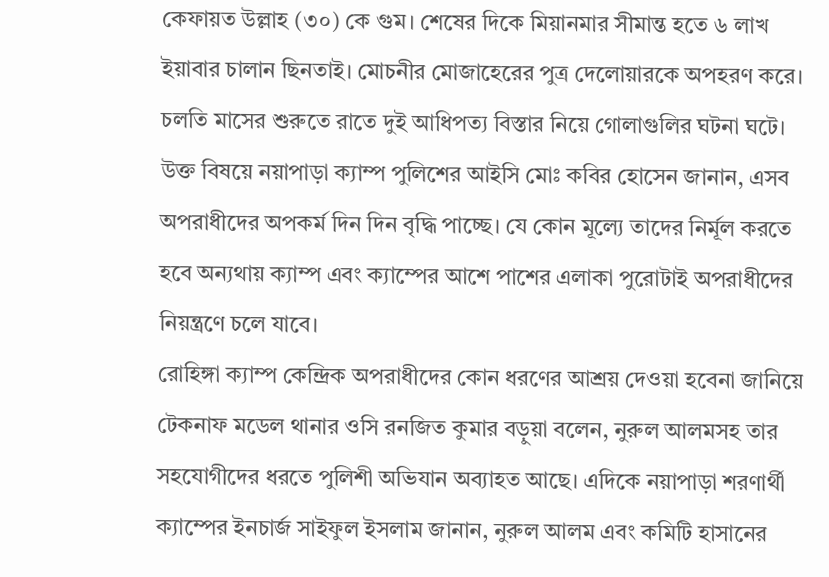কেফায়ত উল্লাহ (৩০) কে গুম। শেষের দিকে মিয়ানমার সীমান্ত হতে ৬ লাখ ইয়াবার চালান ছিনতাই। মোচনীর মোজাহেরের পুত্র দেলোয়ারকে অপহরণ করে। চলতি মাসের শুরুতে রাতে দুই আধিপত্য বিস্তার নিয়ে গোলাগুলির ঘটনা ঘটে। উক্ত বিষয়ে নয়াপাড়া ক্যাম্প পুলিশের আইসি মোঃ কবির হোসেন জানান, এসব অপরাধীদের অপকর্ম দিন দিন বৃদ্ধি পাচ্ছে। যে কোন মূল্যে তাদের নির্মূল করতে হবে অন্যথায় ক্যাম্প এবং ক্যাম্পের আশে পাশের এলাকা পুরোটাই অপরাধীদের নিয়ন্ত্রণে চলে যাবে।
রোহিঙ্গা ক্যাম্প কেন্দ্রিক অপরাধীদের কোন ধরণের আশ্রয় দেওয়া হবেনা জানিয়ে টেকনাফ মডেল থানার ওসি রনজিত কুমার বড়ুয়া বলেন, নুরুল আলমসহ তার সহযোগীদের ধরতে পুলিশী অভিযান অব্যাহত আছে। এদিকে নয়াপাড়া শরণার্থী ক্যাম্পের ইনচার্জ সাইফুল ইসলাম জানান, নুরুল আলম এবং কমিটি হাসানের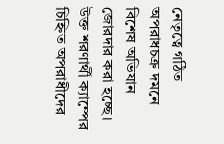নেতৃত্বে গঠিত অপরাধচক্র দমনে বিশেষ অভিযান জোরদার করা হচ্ছে। উক্ত শরণার্থী ক্যাম্পের চিহ্নিত অপরাধীদের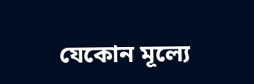যেকোন মূল্যে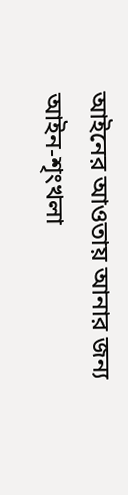আইনের আওতায় আনার জন্য আইন-শৃংখলা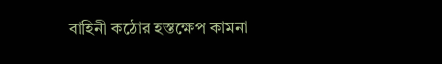বাহিনী কঠোর হস্তক্ষেপ কামনা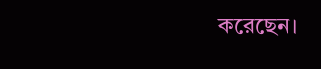করেছেন।